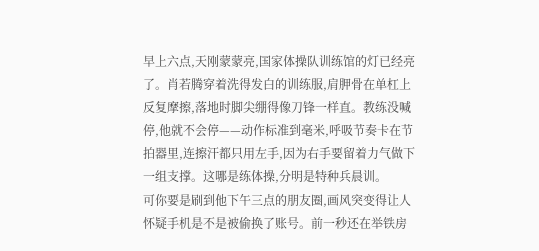早上六点,天刚蒙蒙亮,国家体操队训练馆的灯已经亮了。肖若腾穿着洗得发白的训练服,肩胛骨在单杠上反复摩擦,落地时脚尖绷得像刀锋一样直。教练没喊停,他就不会停——动作标准到毫米,呼吸节奏卡在节拍器里,连擦汗都只用左手,因为右手要留着力气做下一组支撑。这哪是练体操,分明是特种兵晨训。
可你要是刷到他下午三点的朋友圈,画风突变得让人怀疑手机是不是被偷换了账号。前一秒还在举铁房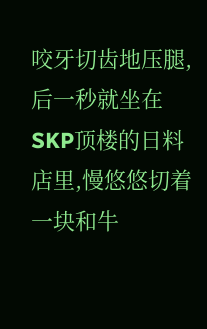咬牙切齿地压腿,后一秒就坐在SKP顶楼的日料店里,慢悠悠切着一块和牛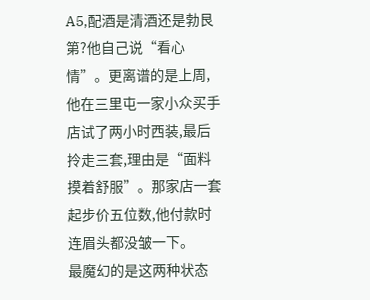A5,配酒是清酒还是勃艮第?他自己说“看心情”。更离谱的是上周,他在三里屯一家小众买手店试了两小时西装,最后拎走三套,理由是“面料摸着舒服”。那家店一套起步价五位数,他付款时连眉头都没皱一下。
最魔幻的是这两种状态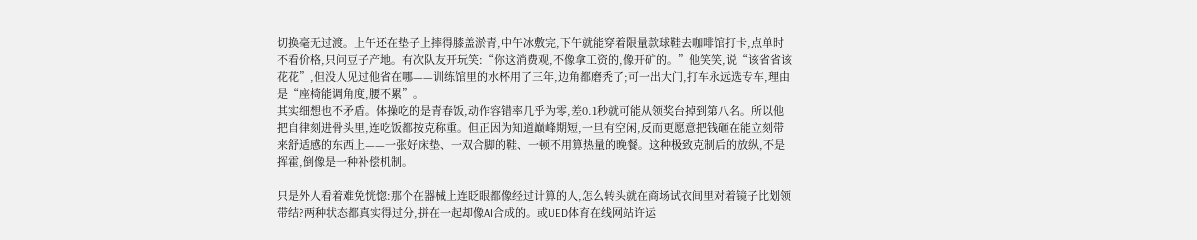切换毫无过渡。上午还在垫子上摔得膝盖淤青,中午冰敷完,下午就能穿着限量款球鞋去咖啡馆打卡,点单时不看价格,只问豆子产地。有次队友开玩笑:“你这消费观,不像拿工资的,像开矿的。”他笑笑,说“该省省该花花”,但没人见过他省在哪——训练馆里的水杯用了三年,边角都磨秃了;可一出大门,打车永远选专车,理由是“座椅能调角度,腰不累”。
其实细想也不矛盾。体操吃的是青春饭,动作容错率几乎为零,差0.1秒就可能从领奖台掉到第八名。所以他把自律刻进骨头里,连吃饭都按克称重。但正因为知道巅峰期短,一旦有空闲,反而更愿意把钱砸在能立刻带来舒适感的东西上——一张好床垫、一双合脚的鞋、一顿不用算热量的晚餐。这种极致克制后的放纵,不是挥霍,倒像是一种补偿机制。

只是外人看着难免恍惚:那个在器械上连眨眼都像经过计算的人,怎么转头就在商场试衣间里对着镜子比划领带结?两种状态都真实得过分,拼在一起却像AI合成的。或UED体育在线网站许运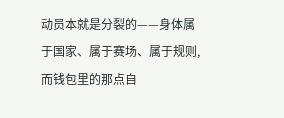动员本就是分裂的——身体属于国家、属于赛场、属于规则,而钱包里的那点自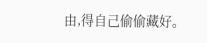由,得自己偷偷藏好。